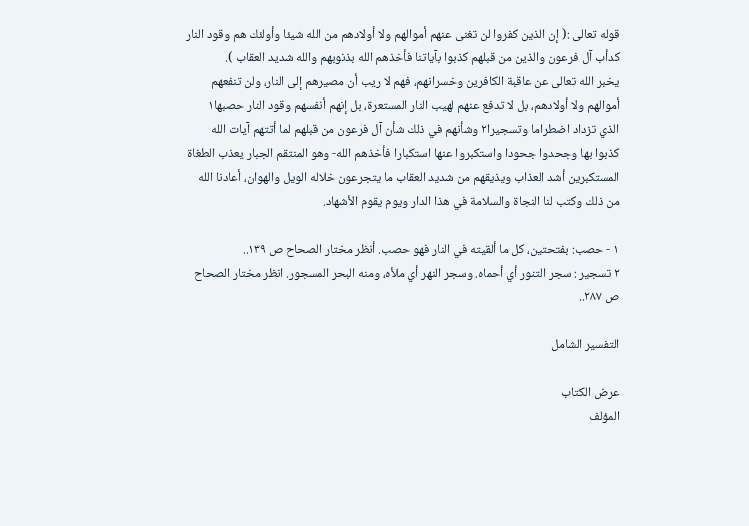قوله تعالى :( إن الذين كفروا لن تغنى عنهم أموالهم ولا أولادهم من الله شيئا وأولئك هم وقود النار كدأب آل فرعون والذين من قبلهم كذبوا بآياتنا فأخذهم الله بذنوبهم والله شديد العقاب ).
يخبر الله تعالى عن عاقبة الكافرين وخسرانهم، فهم لا ريب أن مصيرهم إلى النار، ولن تنفعهم أموالهم ولا أولادهم، بل لا تدفع عنهم لهيب النار المستعرة، بل إنهم أنفسهم وقود النار حصبها١ الذي تزداد اضطراما وتسجيرا٢ وشأنهم في ذلك شأن آل فرعون من قبلهم لما أتتهم آيات الله كذبوا بها وجحدوا جحودا واستكبروا عنها استكبارا فأخذهم الله- وهو المنتقم الجبار يعذب الطغاة المستكبرين أشد العذاب ويذيقهم من شديد العقاب ما يتجرعون خلاله الويل والهوان، أعادنا الله من ذلك وكتب لنا النجاة والسلامة في هذا الدار ويوم يقوم الأشهاد.

١ - حصب: بفتحتين، كل ما ألقيته في النار فهو حصب. أنظر مختار الصحاح ص ١٣٩..
٢ تسجير : سجر التنور أي أحماه. وسجر النهر أي ملأه، ومنه البحر المسجور. انظر مختار الصحاح ص ٢٨٧..

التفسير الشامل

عرض الكتاب
المؤلف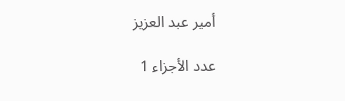أمير عبد العزيز

عدد الأجزاء 1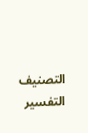التصنيف التفسير